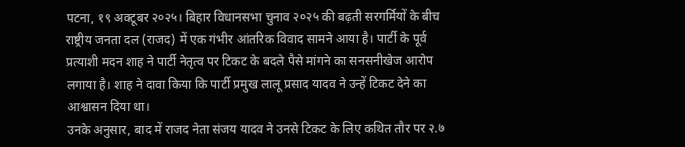पटना, १९ अक्टूबर २०२५। बिहार विधानसभा चुनाव २०२५ की बढ़ती सरगर्मियों के बीच राष्ट्रीय जनता दल (राजद) में एक गंभीर आंतरिक विवाद सामने आया है। पार्टी के पूर्व प्रत्याशी मदन शाह ने पार्टी नेतृत्व पर टिकट के बदले पैसे मांगने का सनसनीखेज आरोप लगाया है। शाह ने दावा किया कि पार्टी प्रमुख लालू प्रसाद यादव ने उन्हें टिकट देने का आश्वासन दिया था।
उनके अनुसार, बाद में राजद नेता संजय यादव ने उनसे टिकट के लिए कथित तौर पर २.७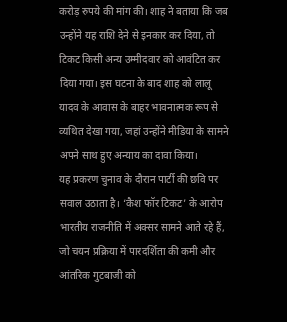करोड़ रुपये की मांग की। शाह ने बताया कि जब उन्होंने यह राशि देने से इनकार कर दिया, तो टिकट किसी अन्य उम्मीदवार को आवंटित कर दिया गया। इस घटना के बाद शाह को लालू यादव के आवास के बाहर भावनात्मक रूप से व्यथित देखा गया, जहां उन्होंने मीडिया के सामने अपने साथ हुए अन्याय का दावा किया।
यह प्रकरण चुनाव के दौरान पार्टी की छवि पर सवाल उठाता है। ‘कैश फॉर टिकट’ के आरोप भारतीय राजनीति में अक्सर सामने आते रहे हैं, जो चयन प्रक्रिया में पारदर्शिता की कमी और आंतरिक गुटबाजी को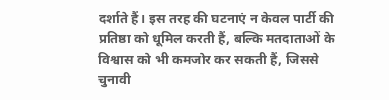दर्शाते हैं। इस तरह की घटनाएं न केवल पार्टी की प्रतिष्ठा को धूमिल करती हैं, बल्कि मतदाताओं के विश्वास को भी कमजोर कर सकती हैं, जिससे चुनावी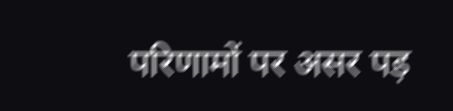परिणामों पर असर पड़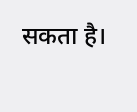सकता है।